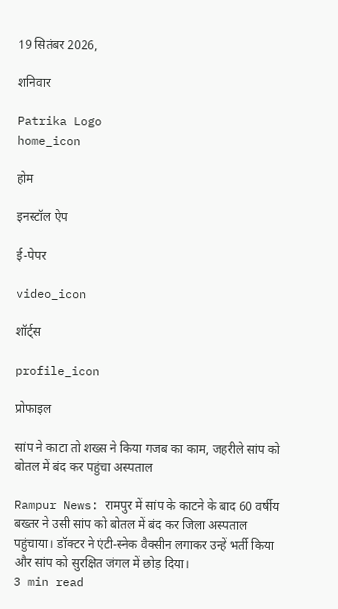19 सितंबर 2026,

शनिवार

Patrika Logo
home_icon

होम

इनस्टॉल ऐप

ई-पेपर

video_icon

शॉर्ट्स

profile_icon

प्रोफाइल

सांप ने काटा तो शख्स ने किया गजब का काम, जहरीले सांप को बोतल में बंद कर पहुंचा अस्पताल

Rampur News: रामपुर में सांप के काटने के बाद 60 वर्षीय बख्तर ने उसी सांप को बोतल में बंद कर जिला अस्पताल पहुंचाया। डॉक्टर ने एंटी-स्नेक वैक्सीन लगाकर उन्हें भर्ती किया और सांप को सुरक्षित जंगल में छोड़ दिया।
3 min read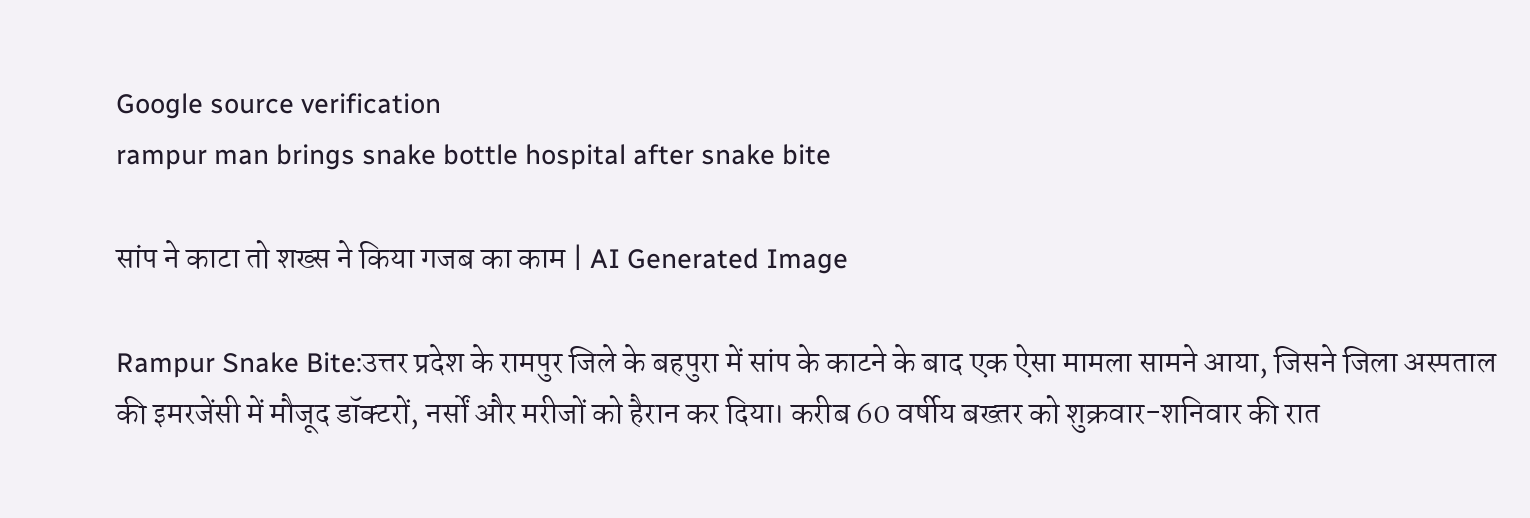Google source verification
rampur man brings snake bottle hospital after snake bite

सांप ने काटा तो शख्स ने किया गजब का काम | AI Generated Image

Rampur Snake Bite:उत्तर प्रदेश के रामपुर जिले के बहपुरा में सांप के काटने के बाद एक ऐसा मामला सामने आया, जिसने जिला अस्पताल की इमरजेंसी में मौजूद डॉक्टरों, नर्सों और मरीजों को हैरान कर दिया। करीब 60 वर्षीय बख्तर को शुक्रवार-शनिवार की रात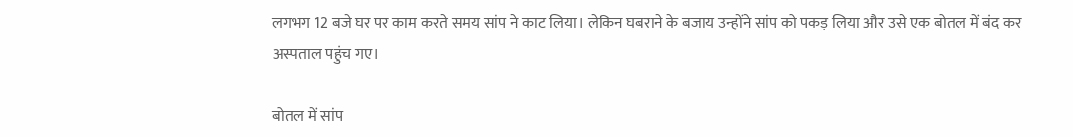लगभग 12 बजे घर पर काम करते समय सांप ने काट लिया। लेकिन घबराने के बजाय उन्होंने सांप को पकड़ लिया और उसे एक बोतल में बंद कर अस्पताल पहुंच गए।

बोतल में सांप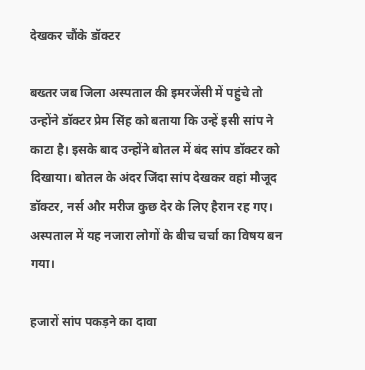देखकर चौंके डॉक्टर

बख्तर जब जिला अस्पताल की इमरजेंसी में पहुंचे तो उन्होंने डॉक्टर प्रेम सिंह को बताया कि उन्हें इसी सांप ने काटा है। इसके बाद उन्होंने बोतल में बंद सांप डॉक्टर को दिखाया। बोतल के अंदर जिंदा सांप देखकर वहां मौजूद डॉक्टर, नर्स और मरीज कुछ देर के लिए हैरान रह गए। अस्पताल में यह नजारा लोगों के बीच चर्चा का विषय बन गया।

हजारों सांप पकड़ने का दावा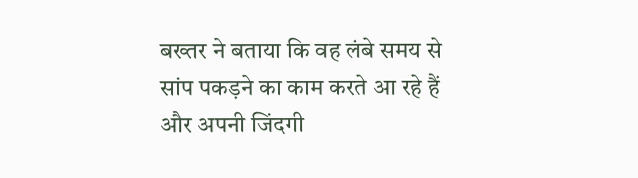बख्तर ने बताया कि वह लंबे समय से सांप पकड़ने का काम करते आ रहे हैं और अपनी जिंदगी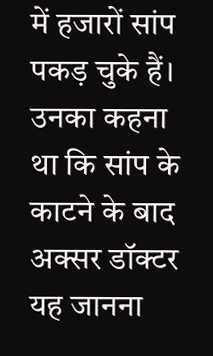में हजारों सांप पकड़ चुके हैं। उनका कहना था कि सांप के काटने के बाद अक्सर डॉक्टर यह जानना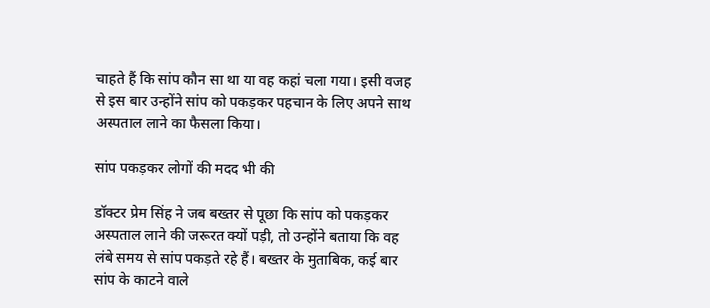चाहते हैं कि सांप कौन सा था या वह कहां चला गया। इसी वजह से इस बार उन्होंने सांप को पकड़कर पहचान के लिए अपने साथ अस्पताल लाने का फैसला किया।

सांप पकड़कर लोगों की मदद भी की

डॉक्टर प्रेम सिंह ने जब बख्तर से पूछा कि सांप को पकड़कर अस्पताल लाने की जरूरत क्यों पड़ी, तो उन्होंने बताया कि वह लंबे समय से सांप पकड़ते रहे हैं। बख्तर के मुताबिक, कई बार सांप के काटने वाले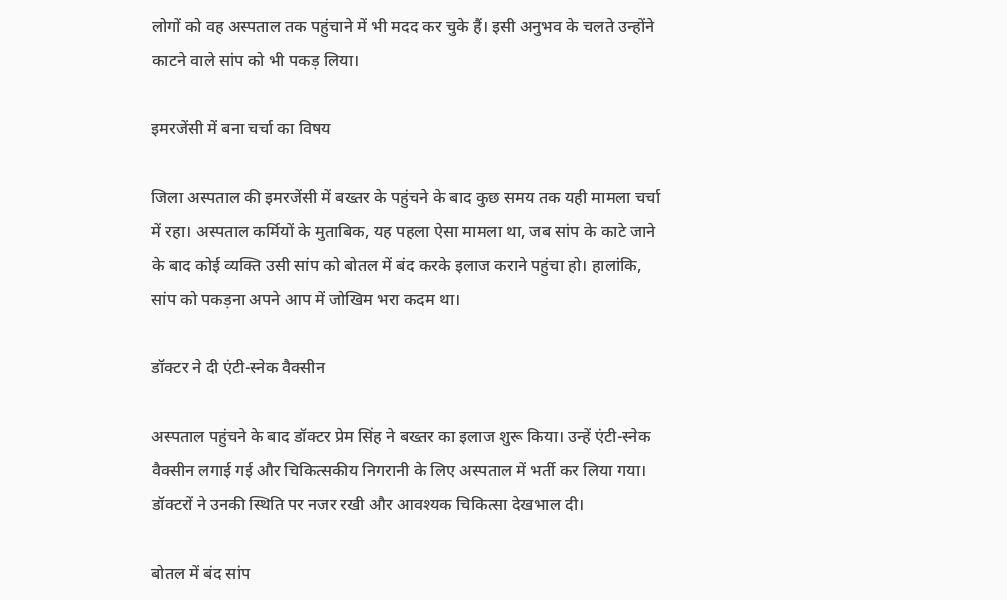लोगों को वह अस्पताल तक पहुंचाने में भी मदद कर चुके हैं। इसी अनुभव के चलते उन्होंने काटने वाले सांप को भी पकड़ लिया।

इमरजेंसी में बना चर्चा का विषय

जिला अस्पताल की इमरजेंसी में बख्तर के पहुंचने के बाद कुछ समय तक यही मामला चर्चा में रहा। अस्पताल कर्मियों के मुताबिक, यह पहला ऐसा मामला था, जब सांप के काटे जाने के बाद कोई व्यक्ति उसी सांप को बोतल में बंद करके इलाज कराने पहुंचा हो। हालांकि, सांप को पकड़ना अपने आप में जोखिम भरा कदम था।

डॉक्टर ने दी एंटी-स्नेक वैक्सीन

अस्पताल पहुंचने के बाद डॉक्टर प्रेम सिंह ने बख्तर का इलाज शुरू किया। उन्हें एंटी-स्नेक वैक्सीन लगाई गई और चिकित्सकीय निगरानी के लिए अस्पताल में भर्ती कर लिया गया। डॉक्टरों ने उनकी स्थिति पर नजर रखी और आवश्यक चिकित्सा देखभाल दी।

बोतल में बंद सांप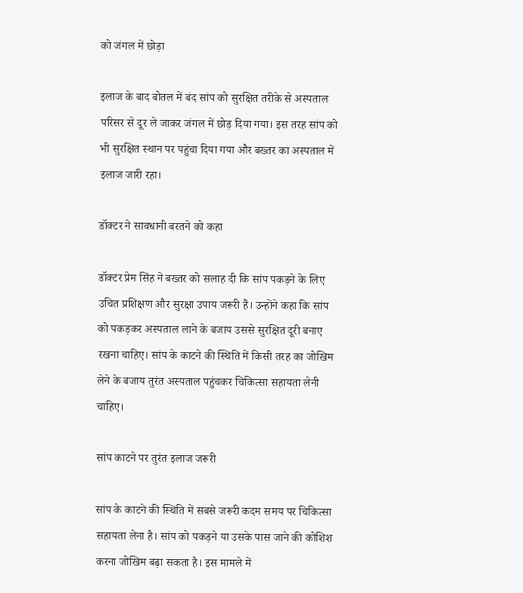को जंगल में छोड़ा

इलाज के बाद बोतल में बंद सांप को सुरक्षित तरीके से अस्पताल परिसर से दूर ले जाकर जंगल में छोड़ दिया गया। इस तरह सांप को भी सुरक्षित स्थान पर पहुंचा दिया गया और बख्तर का अस्पताल में इलाज जारी रहा।

डॉक्टर ने सावधानी बरतने को कहा

डॉक्टर प्रेम सिंह ने बख्तर को सलाह दी कि सांप पकड़ने के लिए उचित प्रशिक्षण और सुरक्षा उपाय जरूरी हैं। उन्होंने कहा कि सांप को पकड़कर अस्पताल लाने के बजाय उससे सुरक्षित दूरी बनाए रखना चाहिए। सांप के काटने की स्थिति में किसी तरह का जोखिम लेने के बजाय तुरंत अस्पताल पहुंचकर चिकित्सा सहायता लेनी चाहिए।

सांप काटने पर तुरंत इलाज जरूरी

सांप के काटने की स्थिति में सबसे जरूरी कदम समय पर चिकित्सा सहायता लेना है। सांप को पकड़ने या उसके पास जाने की कोशिश करना जोखिम बढ़ा सकता है। इस मामले में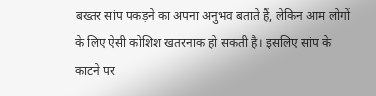बख्तर सांप पकड़ने का अपना अनुभव बताते हैं, लेकिन आम लोगों के लिए ऐसी कोशिश खतरनाक हो सकती है। इसलिए सांप के काटने पर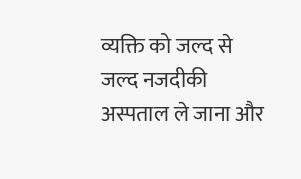व्यक्ति को जल्द से जल्द नजदीकी अस्पताल ले जाना और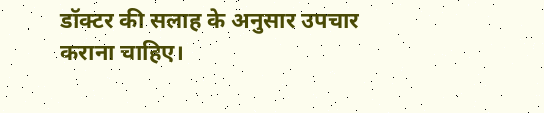डॉक्टर की सलाह के अनुसार उपचार कराना चाहिए।